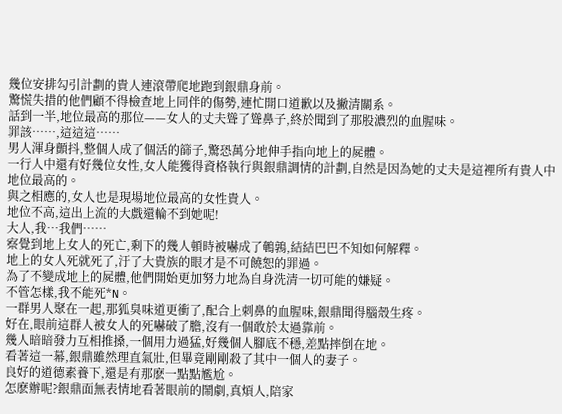幾位安排勾引計劃的貴人連滾帶爬地跑到銀鼎身前。
驚慌失措的他們顧不得檢查地上同伴的傷勢,連忙開口道歉以及撇清關系。
話到一半,地位最高的那位——女人的丈夫聳了聳鼻子,終於聞到了那股濃烈的血腥味。
罪該……,這這這……
男人渾身顫抖,整個人成了個活的篩子,驚恐萬分地伸手指向地上的屍體。
一行人中還有好幾位女性,女人能獲得資格執行與銀鼎調情的計劃,自然是因為她的丈夫是這裡所有貴人中地位最高的。
與之相應的,女人也是現場地位最高的女性貴人。
地位不高,這出上流的大戲還輪不到她呢!
大人,我…我們……
察覺到地上女人的死亡,剩下的幾人頓時被嚇成了鵪鶉,結結巴巴不知如何解釋。
地上的女人死就死了,汙了大貴族的眼才是不可饒恕的罪過。
為了不變成地上的屍體,他們開始更加努力地為自身洗清一切可能的嫌疑。
不管怎樣,我不能死*N。
一群男人聚在一起,那狐臭味道更衝了,配合上刺鼻的血腥味,銀鼎聞得腦殼生疼。
好在,眼前這群人被女人的死嚇破了膽,沒有一個敢於太過靠前。
幾人暗暗發力互相推搡,一個用力過猛,好幾個人腳底不穩,差點摔倒在地。
看著這一幕,銀鼎雖然理直氣壯,但畢竟剛剛殺了其中一個人的妻子。
良好的道德素養下,還是有那麽一點點尷尬。
怎麽辦呢?銀鼎面無表情地看著眼前的鬧劇,真煩人,陪家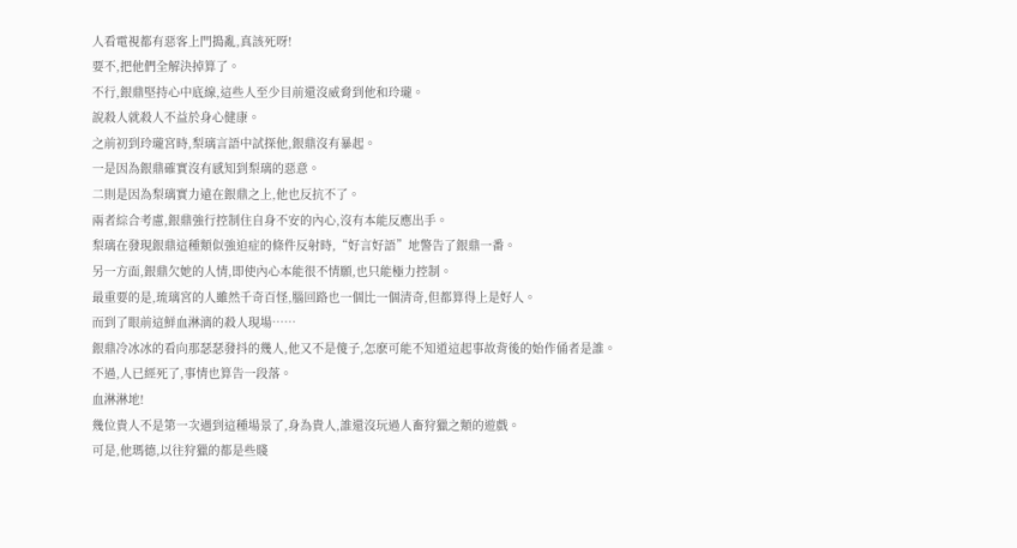人看電視都有惡客上門搗亂,真該死呀!
要不,把他們全解決掉算了。
不行,銀鼎堅持心中底線,這些人至少目前還沒威脅到他和玲瓏。
說殺人就殺人不益於身心健康。
之前初到玲瓏宮時,梨璃言語中試探他,銀鼎沒有暴起。
一是因為銀鼎確實沒有感知到梨璃的惡意。
二則是因為梨璃實力遠在銀鼎之上,他也反抗不了。
兩者綜合考慮,銀鼎強行控制住自身不安的內心,沒有本能反應出手。
梨璃在發現銀鼎這種類似強迫症的條件反射時,“好言好語”地警告了銀鼎一番。
另一方面,銀鼎欠她的人情,即使內心本能很不情願,也只能極力控制。
最重要的是,琉璃宮的人雖然千奇百怪,腦回路也一個比一個清奇,但都算得上是好人。
而到了眼前這鮮血淋漓的殺人現場……
銀鼎冷冰冰的看向那瑟瑟發抖的幾人,他又不是傻子,怎麽可能不知道這起事故背後的始作俑者是誰。
不過,人已經死了,事情也算告一段落。
血淋淋地!
幾位貴人不是第一次遇到這種場景了,身為貴人,誰還沒玩過人畜狩獵之類的遊戲。
可是,他瑪德,以往狩獵的都是些賤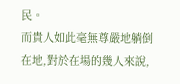民。
而貴人如此毫無尊嚴地躺倒在地,對於在場的幾人來說,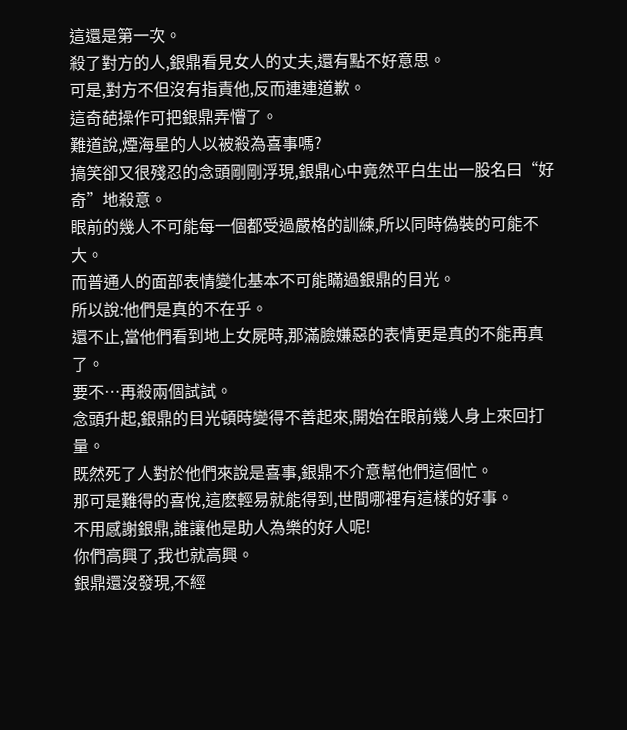這還是第一次。
殺了對方的人,銀鼎看見女人的丈夫,還有點不好意思。
可是,對方不但沒有指責他,反而連連道歉。
這奇葩操作可把銀鼎弄懵了。
難道說,煙海星的人以被殺為喜事嗎?
搞笑卻又很殘忍的念頭剛剛浮現,銀鼎心中竟然平白生出一股名曰“好奇”地殺意。
眼前的幾人不可能每一個都受過嚴格的訓練,所以同時偽裝的可能不大。
而普通人的面部表情變化基本不可能瞞過銀鼎的目光。
所以說:他們是真的不在乎。
還不止,當他們看到地上女屍時,那滿臉嫌惡的表情更是真的不能再真了。
要不…再殺兩個試試。
念頭升起,銀鼎的目光頓時變得不善起來,開始在眼前幾人身上來回打量。
既然死了人對於他們來說是喜事,銀鼎不介意幫他們這個忙。
那可是難得的喜悅,這麽輕易就能得到,世間哪裡有這樣的好事。
不用感謝銀鼎,誰讓他是助人為樂的好人呢!
你們高興了,我也就高興。
銀鼎還沒發現,不經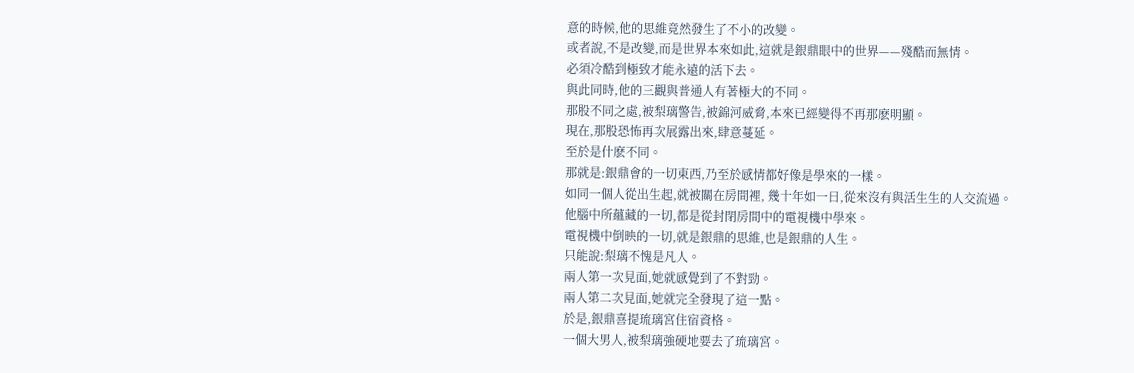意的時候,他的思維竟然發生了不小的改變。
或者說,不是改變,而是世界本來如此,這就是銀鼎眼中的世界——殘酷而無情。
必須冷酷到極致才能永遠的活下去。
與此同時,他的三觀與普通人有著極大的不同。
那股不同之處,被梨璃警告,被錦河威脅,本來已經變得不再那麽明顯。
現在,那股恐怖再次展露出來,肆意蔓延。
至於是什麽不同。
那就是:銀鼎會的一切東西,乃至於感情都好像是學來的一樣。
如同一個人從出生起,就被關在房間裡, 幾十年如一日,從來沒有與活生生的人交流過。
他腦中所蘊藏的一切,都是從封閉房間中的電視機中學來。
電視機中倒映的一切,就是銀鼎的思維,也是銀鼎的人生。
只能說:梨璃不愧是凡人。
兩人第一次見面,她就感覺到了不對勁。
兩人第二次見面,她就完全發現了這一點。
於是,銀鼎喜提琉璃宮住宿資格。
一個大男人,被梨璃強硬地要去了琉璃宮。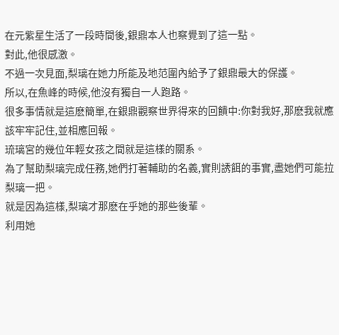在元紫星生活了一段時間後,銀鼎本人也察覺到了這一點。
對此,他很感激。
不過一次見面,梨璃在她力所能及地范圍內給予了銀鼎最大的保護。
所以,在魚峰的時候,他沒有獨自一人跑路。
很多事情就是這麽簡單,在銀鼎觀察世界得來的回饋中:你對我好,那麽我就應該牢牢記住,並相應回報。
琉璃宮的幾位年輕女孩之間就是這樣的關系。
為了幫助梨璃完成任務,她們打著輔助的名義,實則誘餌的事實,盡她們可能拉梨璃一把。
就是因為這樣,梨璃才那麽在乎她的那些後輩。
利用她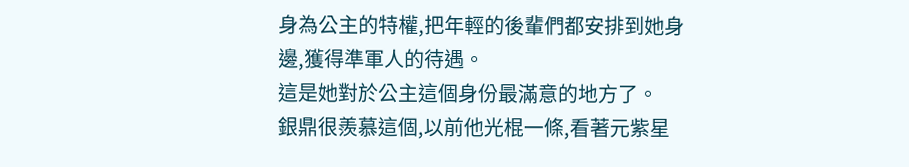身為公主的特權,把年輕的後輩們都安排到她身邊,獲得準軍人的待遇。
這是她對於公主這個身份最滿意的地方了。
銀鼎很羨慕這個,以前他光棍一條,看著元紫星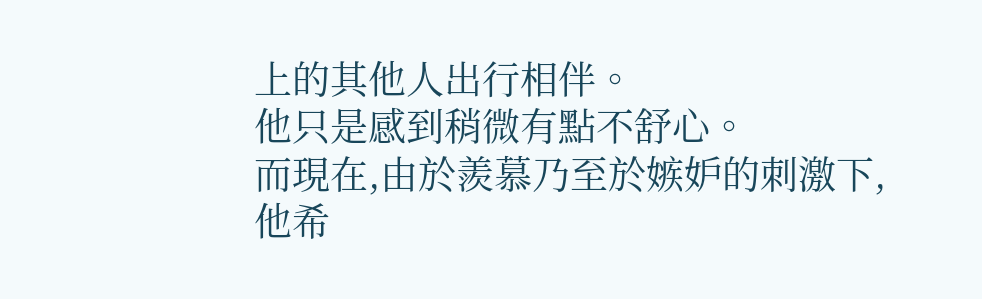上的其他人出行相伴。
他只是感到稍微有點不舒心。
而現在,由於羨慕乃至於嫉妒的刺激下,他希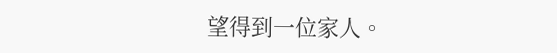望得到一位家人。